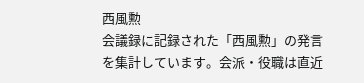西風勲
会議録に記録された「西風勲」の発言を集計しています。会派・役職は直近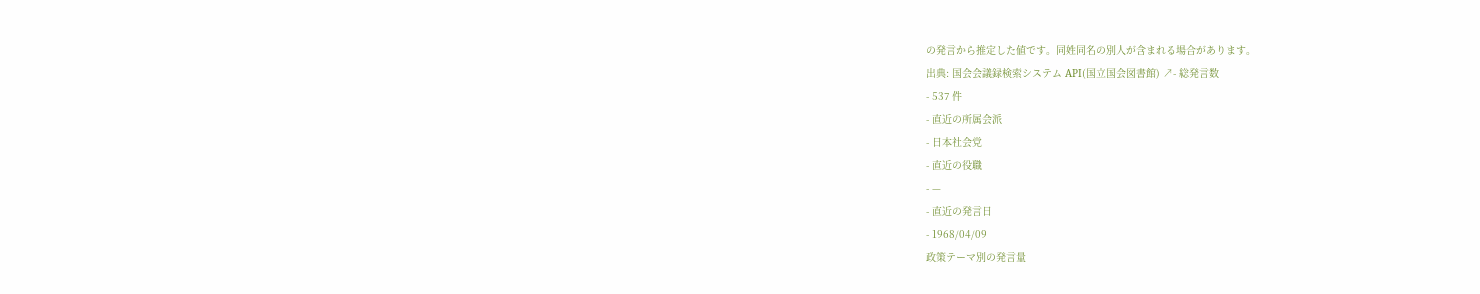の発言から推定した値です。同姓同名の別人が含まれる場合があります。
出典: 国会会議録検索システム API(国立国会図書館) ↗- 総発言数
- 537 件
- 直近の所属会派
- 日本社会党
- 直近の役職
- —
- 直近の発言日
- 1968/04/09
政策テーマ別の発言量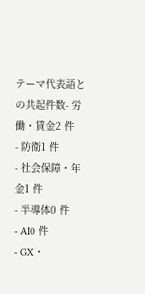テーマ代表語との共起件数- 労働・賃金2 件
- 防衛1 件
- 社会保障・年金1 件
- 半導体0 件
- AI0 件
- GX・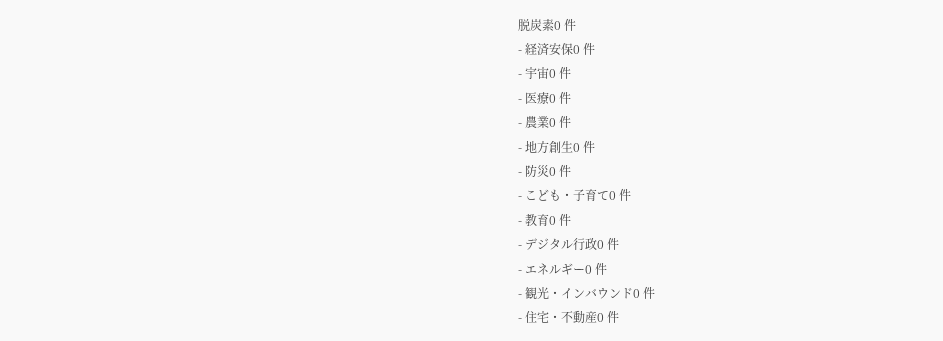脱炭素0 件
- 経済安保0 件
- 宇宙0 件
- 医療0 件
- 農業0 件
- 地方創生0 件
- 防災0 件
- こども・子育て0 件
- 教育0 件
- デジタル行政0 件
- エネルギー0 件
- 観光・インバウンド0 件
- 住宅・不動産0 件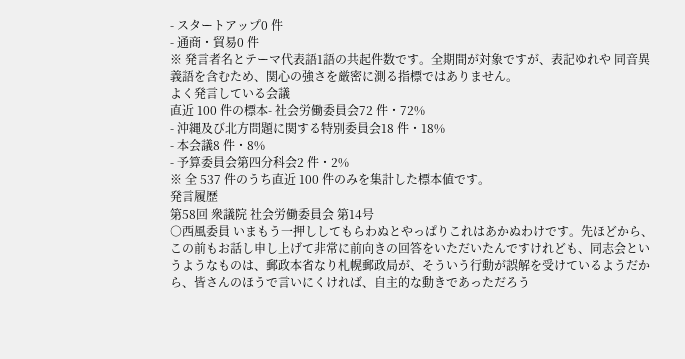- スタートアップ0 件
- 通商・貿易0 件
※ 発言者名とテーマ代表語1語の共起件数です。全期間が対象ですが、表記ゆれや 同音異義語を含むため、関心の強さを厳密に測る指標ではありません。
よく発言している会議
直近 100 件の標本- 社会労働委員会72 件・72%
- 沖縄及び北方問題に関する特別委員会18 件・18%
- 本会議8 件・8%
- 予算委員会第四分科会2 件・2%
※ 全 537 件のうち直近 100 件のみを集計した標本値です。
発言履歴
第58回 衆議院 社会労働委員会 第14号
○西風委員 いまもう一押ししてもらわぬとやっぱりこれはあかぬわけです。先ほどから、この前もお話し申し上げて非常に前向きの回答をいただいたんですけれども、同志会というようなものは、郵政本省なり札幌郵政局が、そういう行動が誤解を受けているようだから、皆さんのほうで言いにくければ、自主的な動きであっただろう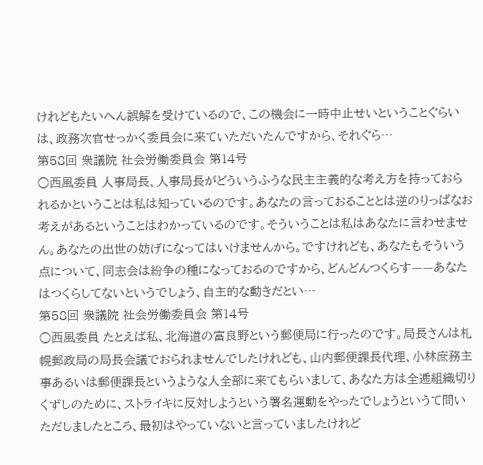けれどもたいへん誤解を受けているので、この機会に一時中止せいということぐらいは、政務次官せっかく委員会に来ていただいたんですから、それぐら…
第58回 衆議院 社会労働委員会 第14号
○西風委員 人事局長、人事局長がどういうふうな民主主義的な考え方を持っておられるかということは私は知っているのです。あなたの言っておることとは逆のりっぱなお考えがあるということはわかっているのです。そういうことは私はあなたに言わせません。あなたの出世の妨げになってはいけませんから。ですけれども、あなたもそういう点について、同志会は紛争の種になっておるのですから、どんどんつくらす——あなたはつくらしてないというでしょう、自主的な動きだとい…
第58回 衆議院 社会労働委員会 第14号
○西風委員 たとえば私、北海道の富良野という郵便局に行ったのです。局長さんは札幌郵政局の局長会議でおられませんでしたけれども、山内郵便課長代理、小林庶務主事あるいは郵便課長というような人全部に来てもらいまして、あなた方は全逓組織切りくずしのために、ストライキに反対しようという署名運動をやったでしょうというて問いただしましたところ、最初はやっていないと言っていましたけれど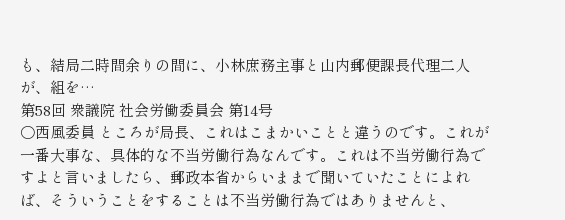も、結局二時間余りの間に、小林庶務主事と山内郵便課長代理二人が、組を…
第58回 衆議院 社会労働委員会 第14号
○西風委員 ところが局長、これはこまかいことと違うのです。これが一番大事な、具体的な不当労働行為なんです。これは不当労働行為ですよと言いましたら、郵政本省からいままで聞いていたことによれば、そういうことをすることは不当労働行為ではありませんと、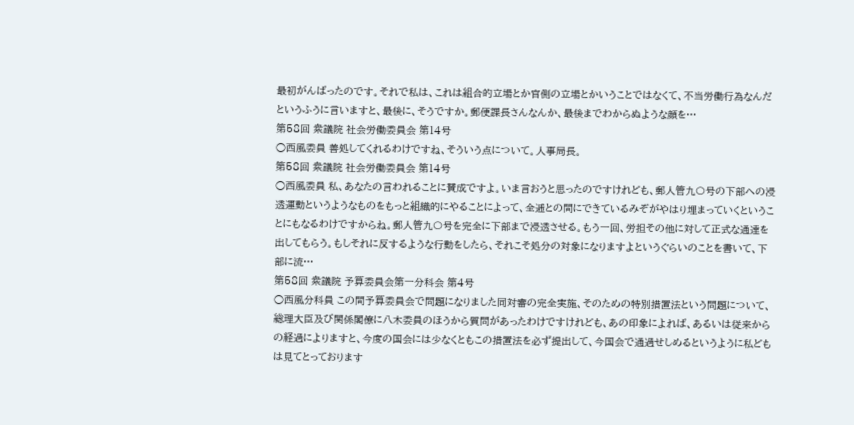最初がんばったのです。それで私は、これは組合的立場とか官側の立場とかいうことではなくて、不当労働行為なんだというふうに言いますと、最後に、そうですか。郵便課長さんなんか、最後までわからぬような顔を…
第58回 衆議院 社会労働委員会 第14号
○西風委員 善処してくれるわけですね、そういう点について。人事局長。
第58回 衆議院 社会労働委員会 第14号
○西風委員 私、あなたの言われることに賛成ですよ。いま言おうと思ったのですけれども、郵人管九〇号の下部への浸透運動というようなものをもっと組織的にやることによって、全逓との間にできているみぞがやはり埋まっていくということにもなるわけですからね。郵人管九〇号を完全に下部まで浸透させる。もう一回、労担その他に対して正式な通達を出してもらう。もしそれに反するような行動をしたら、それこそ処分の対象になりますよというぐらいのことを書いて、下部に流…
第58回 衆議院 予算委員会第一分科会 第4号
○西風分科員 この間予算委員会で問題になりました同対審の完全実施、そのための特別措置法という問題について、総理大臣及び関係閣僚に八木委員のほうから質問があったわけですけれども、あの印象によれば、あるいは従来からの経過によりますと、今度の国会には少なくともこの措置法を必ず提出して、今国会で通過せしめるというように私どもは見てとっております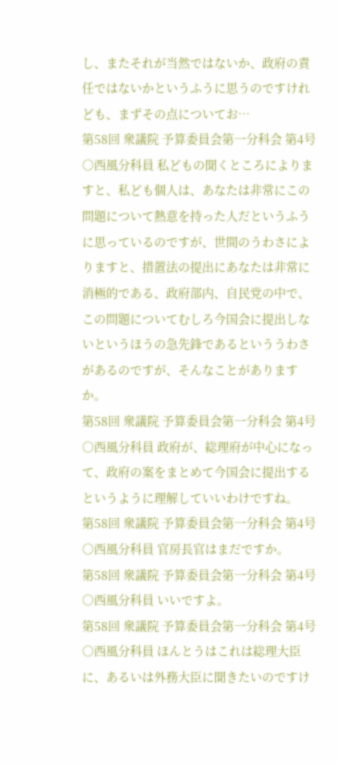し、またそれが当然ではないか、政府の責任ではないかというふうに思うのですけれども、まずその点についてお…
第58回 衆議院 予算委員会第一分科会 第4号
○西風分科員 私どもの聞くところによりますと、私ども個人は、あなたは非常にこの問題について熱意を持った人だというふうに思っているのですが、世間のうわさによりますと、措置法の提出にあなたは非常に消極的である、政府部内、自民党の中で、この問題についてむしろ今国会に提出しないというほうの急先鋒であるといううわさがあるのですが、そんなことがありますか。
第58回 衆議院 予算委員会第一分科会 第4号
○西風分科員 政府が、総理府が中心になって、政府の案をまとめて今国会に提出するというように理解していいわけですね。
第58回 衆議院 予算委員会第一分科会 第4号
○西風分科員 官房長官はまだですか。
第58回 衆議院 予算委員会第一分科会 第4号
○西風分科員 いいですよ。
第58回 衆議院 予算委員会第一分科会 第4号
○西風分科員 ほんとうはこれは総理大臣に、あるいは外務大臣に聞きたいのですけ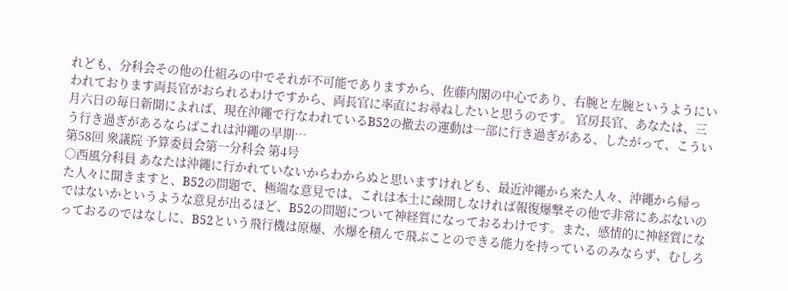れども、分科会その他の仕組みの中でそれが不可能でありますから、佐藤内閣の中心であり、右腕と左腕というようにいわれております両長官がおられるわけですから、両長官に率直にお尋ねしたいと思うのです。 官房長官、あなたは、三月六日の毎日新聞によれば、現在沖繩で行なわれているB52の撤去の運動は一部に行き過ぎがある、したがって、こういう行き過ぎがあるならばこれは沖繩の早期…
第58回 衆議院 予算委員会第一分科会 第4号
○西風分科員 あなたは沖繩に行かれていないからわからぬと思いますけれども、最近沖繩から来た人々、沖繩から帰った人々に聞きますと、B52の問題で、極端な意見では、これは本土に疎開しなければ報復爆撃その他で非常にあぶないのではないかというような意見が出るほど、B52の問題について神経質になっておるわけです。また、感情的に神経質になっておるのではなしに、B52という飛行機は原爆、水爆を積んで飛ぶことのできる能力を持っているのみならず、むしろ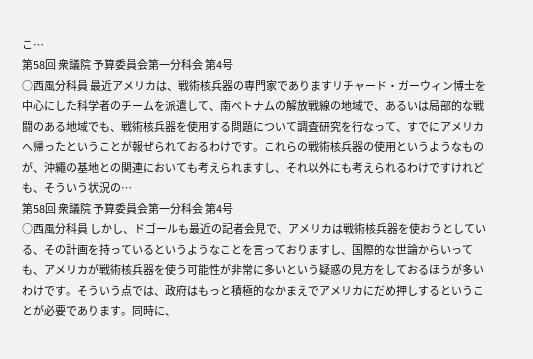こ…
第58回 衆議院 予算委員会第一分科会 第4号
○西風分科員 最近アメリカは、戦術核兵器の専門家でありますリチャード・ガーウィン博士を中心にした科学者のチームを派遣して、南ベトナムの解放戦線の地域で、あるいは局部的な戦闘のある地域でも、戦術核兵器を使用する問題について調査研究を行なって、すでにアメリカへ帰ったということが報ぜられておるわけです。これらの戦術核兵器の使用というようなものが、沖繩の基地との関連においても考えられますし、それ以外にも考えられるわけですけれども、そういう状況の…
第58回 衆議院 予算委員会第一分科会 第4号
○西風分科員 しかし、ドゴールも最近の記者会見で、アメリカは戦術核兵器を使おうとしている、その計画を持っているというようなことを言っておりますし、国際的な世論からいっても、アメリカが戦術核兵器を使う可能性が非常に多いという疑惑の見方をしておるほうが多いわけです。そういう点では、政府はもっと積極的なかまえでアメリカにだめ押しするということが必要であります。同時に、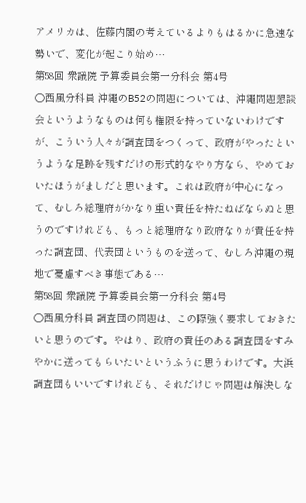アメリカは、佐藤内閣の考えているよりもはるかに急速な勢いで、変化が起こり始め…
第58回 衆議院 予算委員会第一分科会 第4号
○西風分科員 沖繩のB52の問題については、沖繩問題懇談会というようなものは何も権限を持っていないわけですが、こういう人々が調査団をつくって、政府がやったというような足跡を残すだけの形式的なやり方なら、やめておいたほうがましだと思います。これは政府が中心になって、むしろ総理府がかなり重い責任を持たねばならぬと思うのですけれども、もっと総理府なり政府なりが責任を持った調査団、代表団というものを送って、むしろ沖繩の現地で憂慮すべき事態である…
第58回 衆議院 予算委員会第一分科会 第4号
○西風分科員 調査団の問題は、この際強く要求しておきたいと思うのです。やはり、政府の責任のある調査団をすみやかに送ってもらいたいというふうに思うわけです。大浜調査団もいいですけれども、それだけじゃ問題は解決しな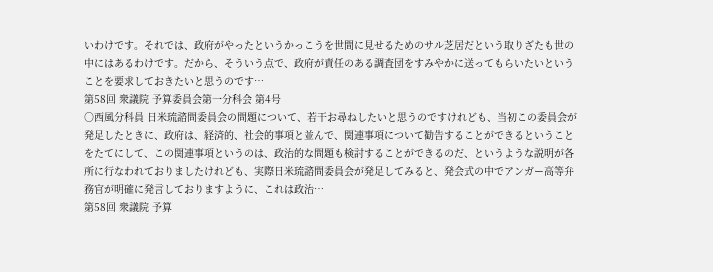いわけです。それでは、政府がやったというかっこうを世間に見せるためのサル芝居だという取りざたも世の中にはあるわけです。だから、そういう点で、政府が責任のある調査団をすみやかに送ってもらいたいということを要求しておきたいと思うのです…
第58回 衆議院 予算委員会第一分科会 第4号
○西風分科員 日米琉諮問委員会の問題について、若干お尋ねしたいと思うのですけれども、当初この委員会が発足したときに、政府は、経済的、社会的事項と並んで、関連事項について勧告することができるということをたてにして、この関連事項というのは、政治的な問題も検討することができるのだ、というような説明が各所に行なわれておりましたけれども、実際日米琉諮問委員会が発足してみると、発会式の中でアンガー高等弁務官が明確に発言しておりますように、これは政治…
第58回 衆議院 予算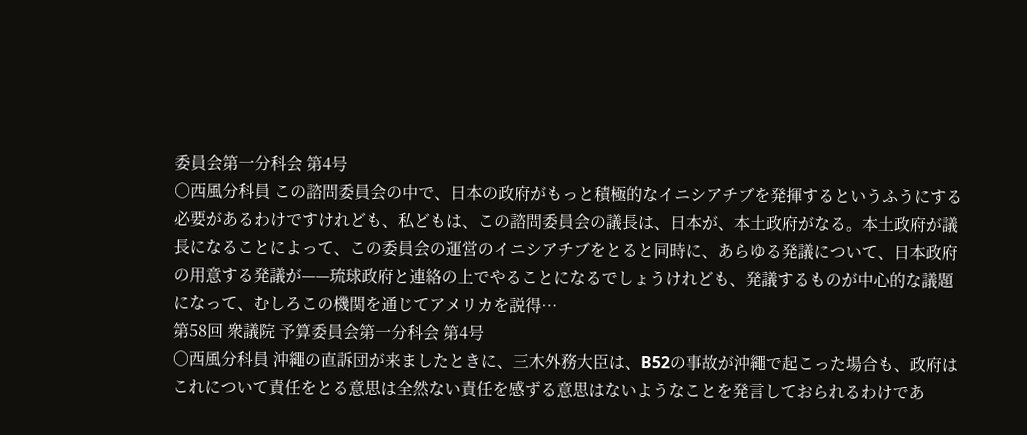委員会第一分科会 第4号
○西風分科員 この諮問委員会の中で、日本の政府がもっと積極的なイニシアチブを発揮するというふうにする必要があるわけですけれども、私どもは、この諮問委員会の議長は、日本が、本土政府がなる。本土政府が議長になることによって、この委員会の運営のイニシアチブをとると同時に、あらゆる発議について、日本政府の用意する発議が——琉球政府と連絡の上でやることになるでしょうけれども、発議するものが中心的な議題になって、むしろこの機関を通じてアメリカを説得…
第58回 衆議院 予算委員会第一分科会 第4号
○西風分科員 沖繩の直訴団が来ましたときに、三木外務大臣は、B52の事故が沖繩で起こった場合も、政府はこれについて責任をとる意思は全然ない責任を感ずる意思はないようなことを発言しておられるわけであ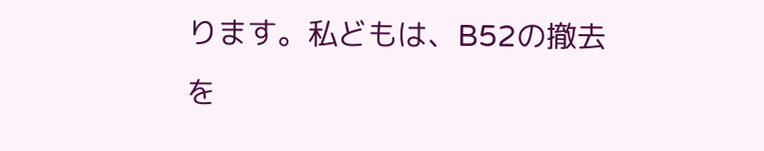ります。私どもは、B52の撤去を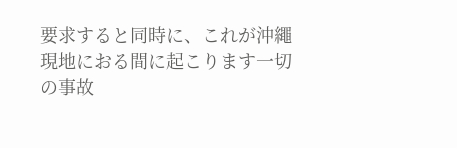要求すると同時に、これが沖繩現地におる間に起こります一切の事故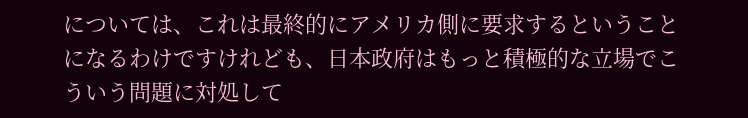については、これは最終的にアメリカ側に要求するということになるわけですけれども、日本政府はもっと積極的な立場でこういう問題に対処して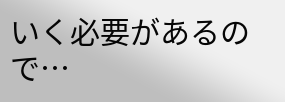いく必要があるので…